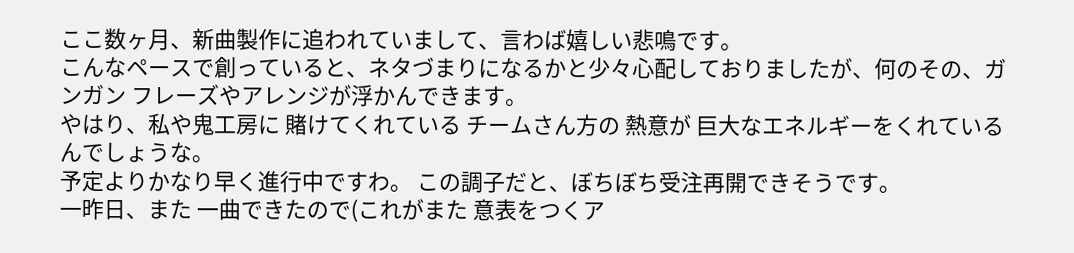ここ数ヶ月、新曲製作に追われていまして、言わば嬉しい悲鳴です。
こんなペースで創っていると、ネタづまりになるかと少々心配しておりましたが、何のその、ガンガン フレーズやアレンジが浮かんできます。
やはり、私や鬼工房に 賭けてくれている チームさん方の 熱意が 巨大なエネルギーをくれているんでしょうな。
予定よりかなり早く進行中ですわ。 この調子だと、ぼちぼち受注再開できそうです。
一昨日、また 一曲できたので(これがまた 意表をつくア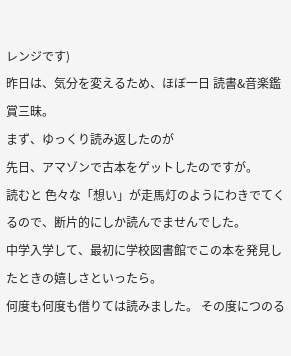レンジです)
昨日は、気分を変えるため、ほぼ一日 読書&音楽鑑賞三昧。
まず、ゆっくり読み返したのが
先日、アマゾンで古本をゲットしたのですが。
読むと 色々な「想い」が走馬灯のようにわきでてくるので、断片的にしか読んでませんでした。
中学入学して、最初に学校図書館でこの本を発見したときの嬉しさといったら。
何度も何度も借りては読みました。 その度につのる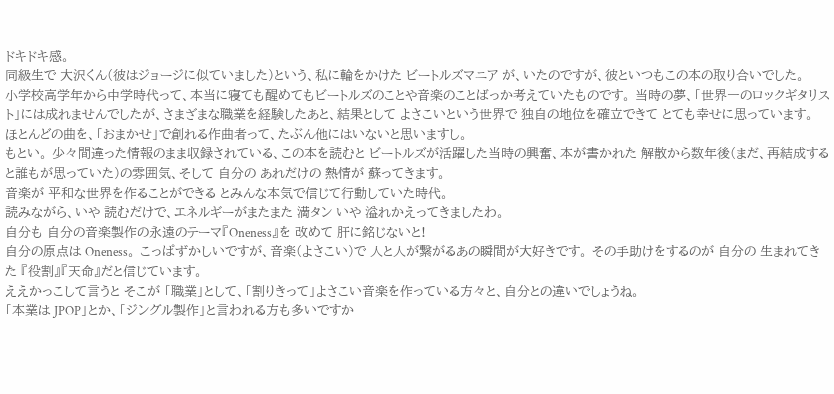ドキドキ感。
同級生で 大沢くん(彼はジョージに似ていました)という、私に輪をかけた ビートルズマニア が、いたのですが、彼といつもこの本の取り合いでした。
小学校高学年から中学時代って、本当に寝ても醒めてもビートルズのことや音楽のことばっか考えていたものです。 当時の夢、「世界一のロックギタリスト」には成れませんでしたが、さまざまな職業を経験したあと、結果として よさこいという世界で 独自の地位を確立できて とても幸せに思っています。 ほとんどの曲を、「おまかせ」で創れる作曲者って、たぶん他にはいないと思いますし。
もとい。 少々間違った情報のまま収録されている、この本を読むと ビートルズが活躍した当時の興奮、本が書かれた 解散から数年後(まだ、再結成すると誰もが思っていた)の雰囲気、そして 自分の あれだけの 熱情が 蘇ってきます。
音楽が 平和な世界を作ることができる とみんな本気で信じて行動していた時代。
読みながら、いや 読むだけで、エネルギーがまたまた 満タン いや 溢れかえってきましたわ。
自分も 自分の音楽製作の永遠のテーマ『Oneness』を 改めて 肝に銘じないと!
自分の原点は Oneness。 こっぱずかしいですが、音楽(よさこい)で 人と人が繋がるあの瞬間が大好きです。 その手助けをするのが 自分の 生まれてきた 『役割』『天命』だと信じています。
ええかっこして言うと そこが 「職業」として、「割りきって」よさこい音楽を作っている方々と、自分との違いでしょうね。
「本業は JPOP」とか、「ジングル製作」と言われる方も多いですか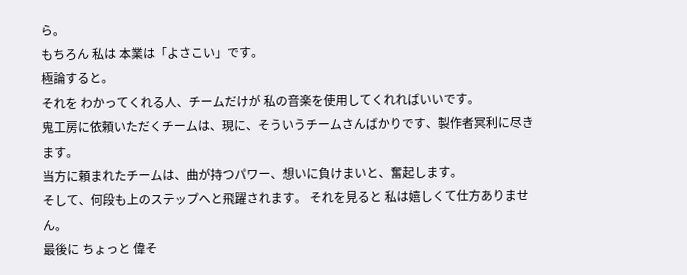ら。
もちろん 私は 本業は「よさこい」です。
極論すると。
それを わかってくれる人、チームだけが 私の音楽を使用してくれればいいです。
鬼工房に依頼いただくチームは、現に、そういうチームさんばかりです、製作者冥利に尽きます。
当方に頼まれたチームは、曲が持つパワー、想いに負けまいと、奮起します。
そして、何段も上のステップへと飛躍されます。 それを見ると 私は嬉しくて仕方ありません。
最後に ちょっと 偉そ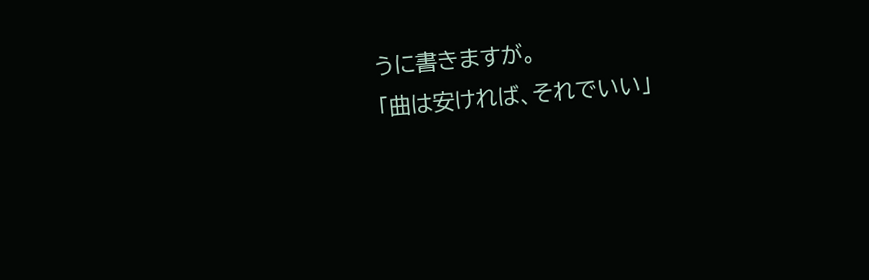うに書きますが。
「曲は安ければ、それでいい」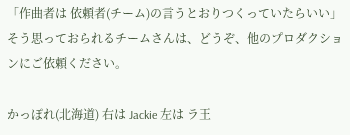「作曲者は 依頼者(チーム)の言うとおりつくっていたらいい」 そう思っておられるチームさんは、どうぞ、他のプロダクションにご依頼ください。

かっぽれ(北海道) 右は Jackie 左は ラ王